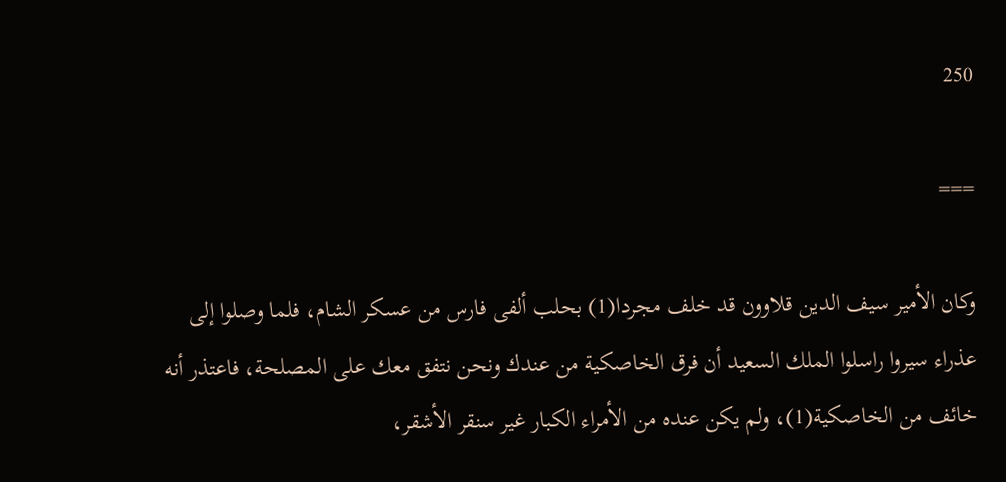250

===

وكان الأمير سيف الدين قلاوون قد خلف مجردا(1) بحلب ألفى فارس من عسكر الشام، فلما وصلوا إلى عذراء سيروا راسلوا الملك السعيد أن فرق الخاصكية من عندك ونحن نتفق معك على المصلحة، فاعتذر أنه خائف من الخاصكية(1)، ولم يكن عنده من الأمراء الكبار غير سنقر الأشقر،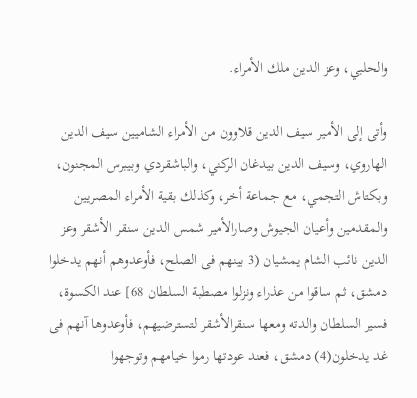والحلبي، وعز الدين ملك الأمراء.

وأتى إلى الأمير سيف الدين قلاوون من الأمراء الشاميين سيف الدين الهاروي، وسيف الدين بيدغان الركني، والباشقردي وبيبرس المجنون، وبكتاش التجمي، مع جماعة أخر، وكذلك بقية الأمراء المصريين والمقدمين وأعيان الجيوش وصارالأمير شمس الدين سنقر الأشقر وعز الدين نائب الشام يمشيان (3 بينهم فى الصلح، فأوعدوهم أنهم يدخلوا دمشق، ثم ساقوا من عذراء ونزلوا مصطبة السلطان 68] عند الكسوة، فسير السلطان والدته ومعها سنقرالأشقر لتسترضيهم، فأوعدوها آنهم فى غد يدخلون(4) دمشق، فعند عودتها رموا خيامهم وتوجهوا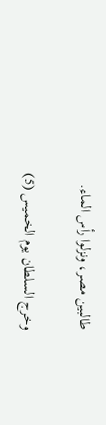طالبين مصر، ونزلوا رأس الماء.

وخرج السلطان يوم الخميس (5)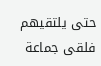حتى يلتقيهم فلقى جماعة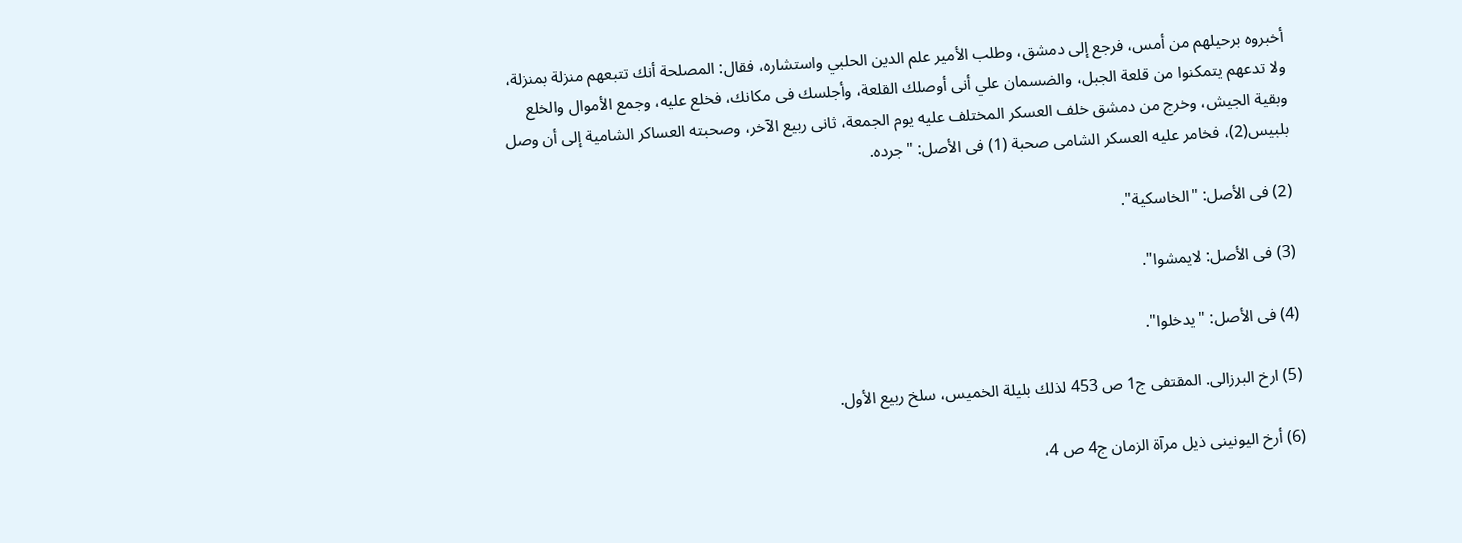أخبروه برحيلهم من أمس، فرجع إلى دمشق، وطلب الأمير علم الدين الحلبي واستشاره، فقال: المصلحة أنك تتبعهم منزلة بمنزلة، ولا تدعهم يتمكنوا من قلعة الجبل، والضسمان علي أنى أوصلك القلعة، وأجلسك فى مكانك، فخلع عليه، وجمع الأموال والخلع وبقية الجيش، وخرج من دمشق خلف العسكر المختلف عليه يوم الجمعة، ثانى ربيع الآخر، وصحبته العساكر الشامية إلى أن وصل بلبيس(2)، فخامر عليه العسكر الشامى صحبة (1) فى الأصل: "جرده.

(2) فى الأصل: "الخاسكية".

(3) فى الأصل: لايمشوا".

(4) فى الأصل: "يدخلوا".

(5) ارخ البرزالى. المقتفى ج1 ص 453 لذلك بليلة الخميس، سلخ ربيع الأول.

(6) أرخ اليونينى ذيل مرآة الزمان ج4 ص 4،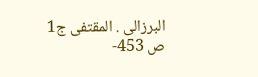البرزالى . المقتفى ج1 ص 453-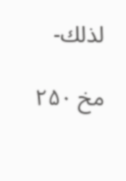لذلك-

مخ ۲۵۰